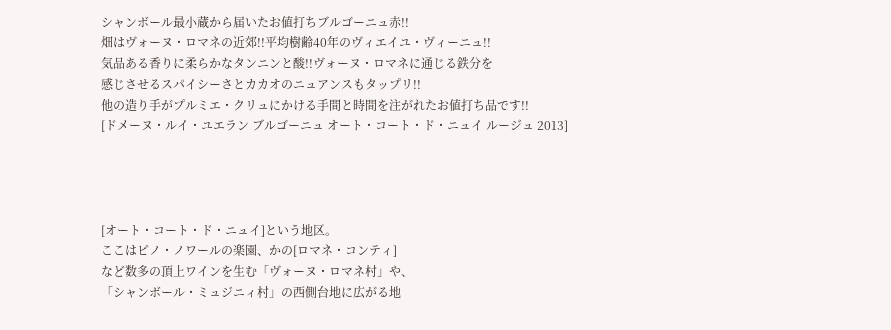シャンボール最小蔵から届いたお値打ちブルゴーニュ赤!!
畑はヴォーヌ・ロマネの近郊!!平均樹齢40年のヴィエイユ・ヴィーニュ!!
気品ある香りに柔らかなタンニンと酸!!ヴォーヌ・ロマネに通じる鉄分を
感じさせるスパイシーさとカカオのニュアンスもタップリ!!
他の造り手がプルミエ・クリュにかける手間と時間を注がれたお値打ち品です!!
[ドメーヌ・ルイ・ユエラン ブルゴーニュ オート・コート・ド・ニュイ ルージュ 2013]




[オート・コート・ド・ニュイ]という地区。
ここはピノ・ノワールの楽園、かの[ロマネ・コンティ]
など数多の頂上ワインを生む「ヴォーヌ・ロマネ村」や、
「シャンボール・ミュジニィ村」の西側台地に広がる地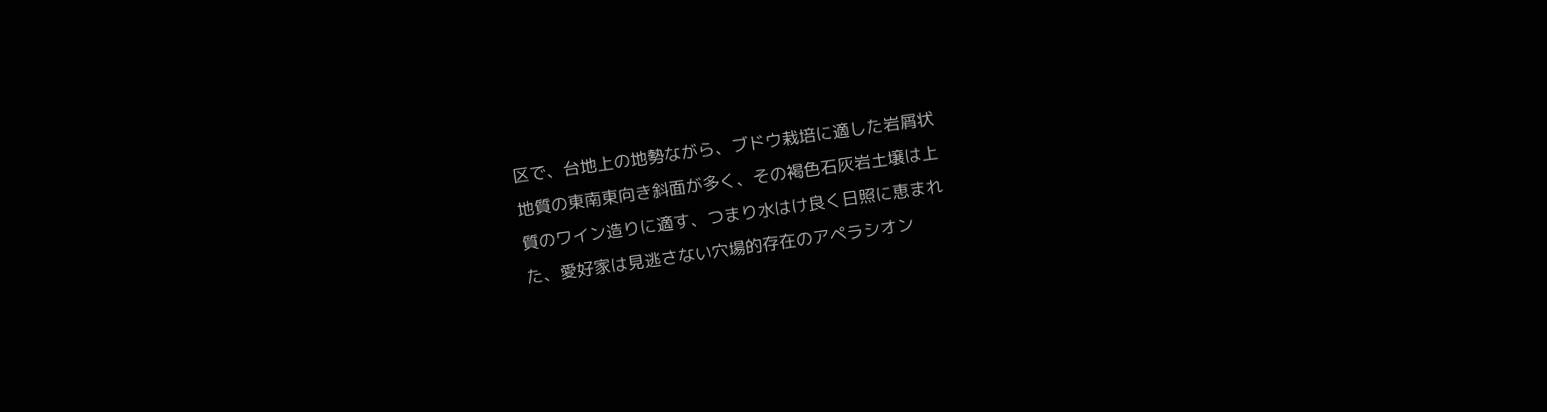区で、台地上の地勢ながら、ブドウ栽培に適した岩屑状
地質の東南東向き斜面が多く、その褐色石灰岩土壌は上
質のワイン造りに適す、つまり水はけ良く日照に恵まれ
た、愛好家は見逃さない穴場的存在のアペラシオン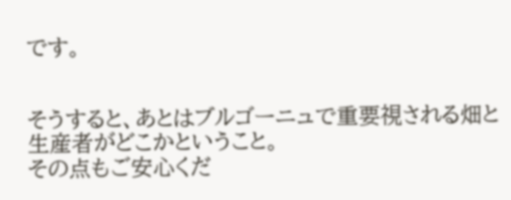です。


そうすると、あとはブルゴーニュで重要視される畑と
生産者がどこかということ。
その点もご安心くだ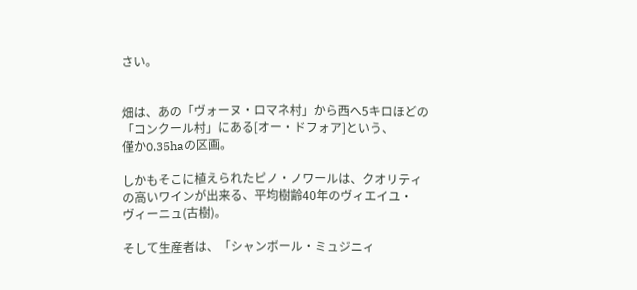さい。


畑は、あの「ヴォーヌ・ロマネ村」から西へ5キロほどの
「コンクール村」にある[オー・ドフォア]という、
僅か0.35haの区画。

しかもそこに植えられたピノ・ノワールは、クオリティ
の高いワインが出来る、平均樹齢40年のヴィエイユ・
ヴィーニュ(古樹)。

そして生産者は、「シャンボール・ミュジニィ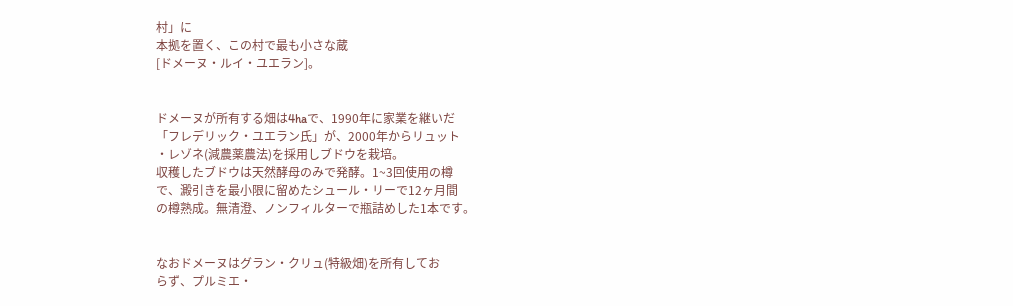村」に
本拠を置く、この村で最も小さな蔵
[ドメーヌ・ルイ・ユエラン]。


ドメーヌが所有する畑は4haで、1990年に家業を継いだ
「フレデリック・ユエラン氏」が、2000年からリュット
・レゾネ(減農薬農法)を採用しブドウを栽培。
収穫したブドウは天然酵母のみで発酵。1~3回使用の樽
で、澱引きを最小限に留めたシュール・リーで12ヶ月間
の樽熟成。無清澄、ノンフィルターで瓶詰めした1本です。


なおドメーヌはグラン・クリュ(特級畑)を所有してお
らず、プルミエ・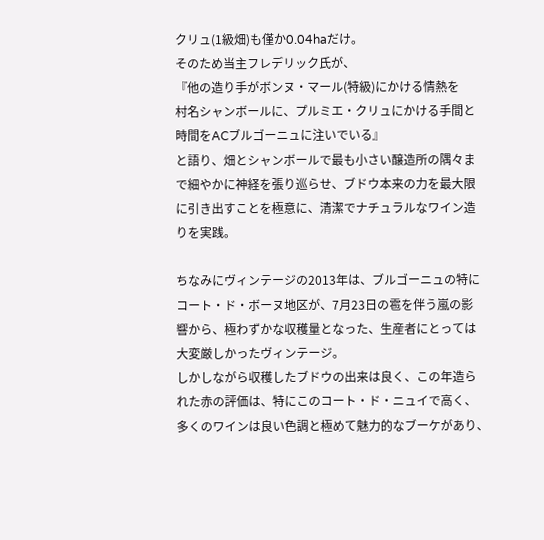クリュ(1級畑)も僅か0.04haだけ。
そのため当主フレデリック氏が、
『他の造り手がボンヌ・マール(特級)にかける情熱を
村名シャンボールに、プルミエ・クリュにかける手間と
時間をACブルゴーニュに注いでいる』
と語り、畑とシャンボールで最も小さい醸造所の隅々ま
で細やかに神経を張り巡らせ、ブドウ本来の力を最大限
に引き出すことを極意に、清潔でナチュラルなワイン造
りを実践。

ちなみにヴィンテージの2013年は、ブルゴーニュの特に
コート・ド・ボーヌ地区が、7月23日の雹を伴う嵐の影
響から、極わずかな収穫量となった、生産者にとっては
大変厳しかったヴィンテージ。
しかしながら収穫したブドウの出来は良く、この年造ら
れた赤の評価は、特にこのコート・ド・ニュイで高く、
多くのワインは良い色調と極めて魅力的なブーケがあり、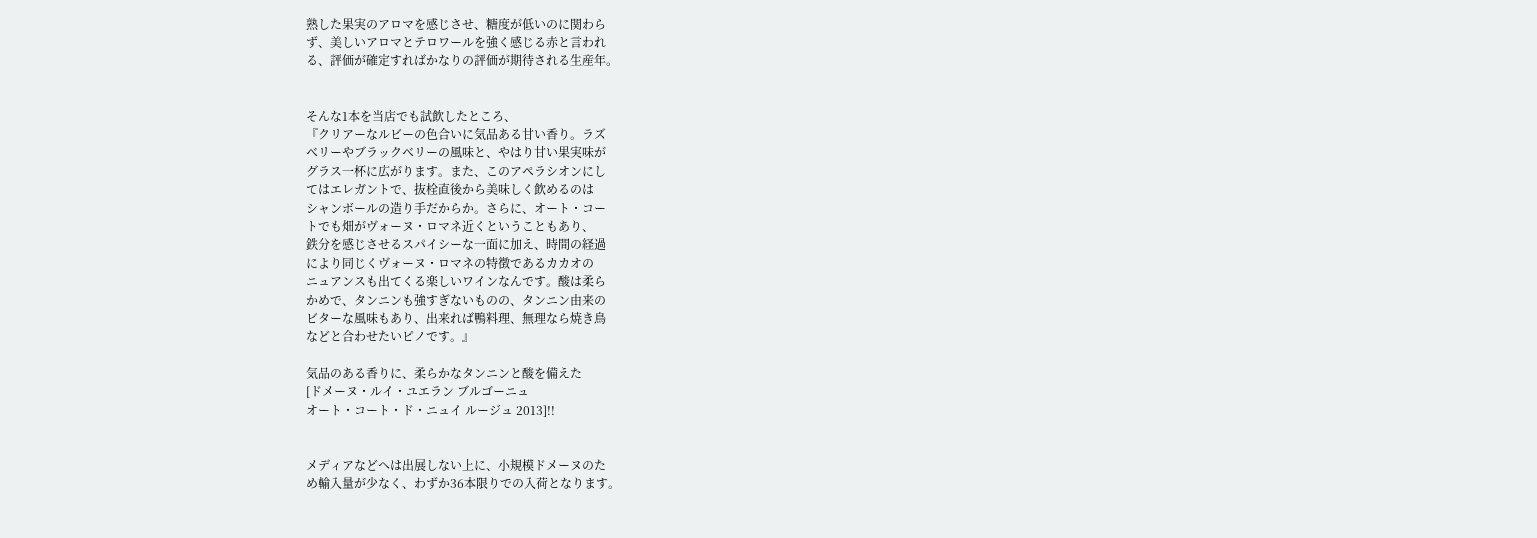熟した果実のアロマを感じさせ、糖度が低いのに関わら
ず、美しいアロマとテロワールを強く感じる赤と言われ
る、評価が確定すればかなりの評価が期待される生産年。


そんな1本を当店でも試飲したところ、
『クリアーなルビーの色合いに気品ある甘い香り。ラズ
ベリーやブラックベリーの風味と、やはり甘い果実味が
グラス一杯に広がります。また、このアペラシオンにし
てはエレガントで、抜栓直後から美味しく飲めるのは
シャンボールの造り手だからか。さらに、オート・コー
トでも畑がヴォーヌ・ロマネ近くということもあり、
鉄分を感じさせるスパイシーな一面に加え、時間の経過
により同じくヴォーヌ・ロマネの特徴であるカカオの
ニュアンスも出てくる楽しいワインなんです。酸は柔ら
かめで、タンニンも強すぎないものの、タンニン由来の
ビターな風味もあり、出来れば鴨料理、無理なら焼き鳥
などと合わせたいピノです。』

気品のある香りに、柔らかなタンニンと酸を備えた
[ドメーヌ・ルイ・ユエラン ブルゴーニュ
オート・コート・ド・ニュイ ルージュ 2013]!!


メディアなどへは出展しない上に、小規模ドメーヌのた
め輸入量が少なく、わずか36本限りでの入荷となります。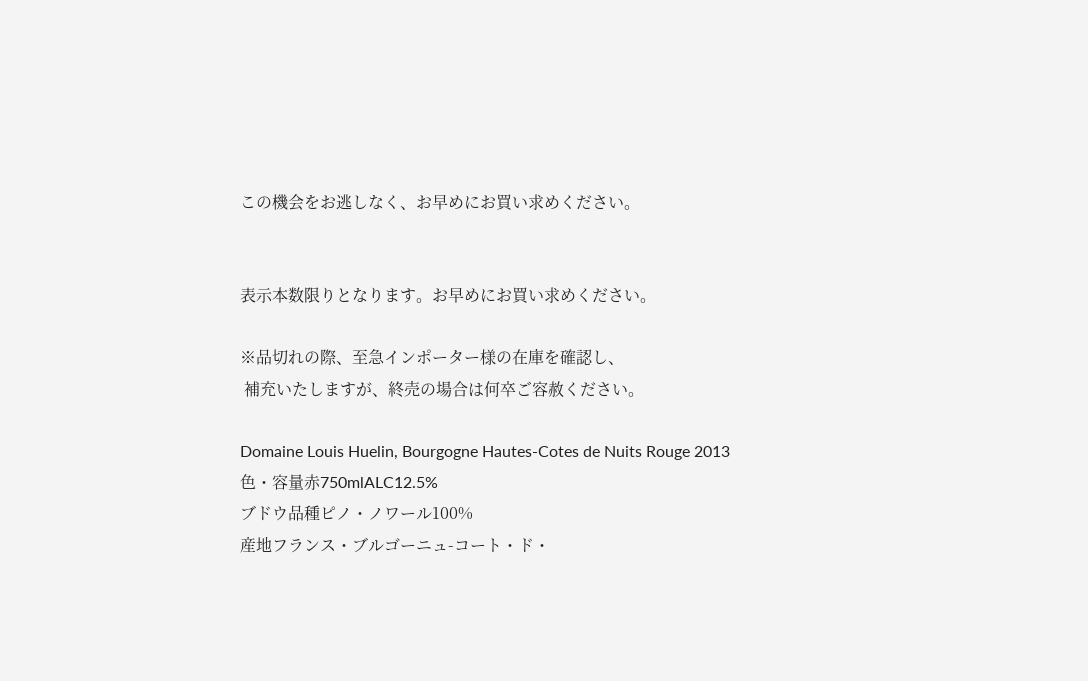この機会をお逃しなく、お早めにお買い求めください。


表示本数限りとなります。お早めにお買い求めください。

※品切れの際、至急インポーター様の在庫を確認し、
 補充いたしますが、終売の場合は何卒ご容赦ください。

Domaine Louis Huelin, Bourgogne Hautes-Cotes de Nuits Rouge 2013
色・容量赤750mlALC12.5%
ブドウ品種ピノ・ノワール100%
産地フランス・ブルゴーニュ-コート・ド・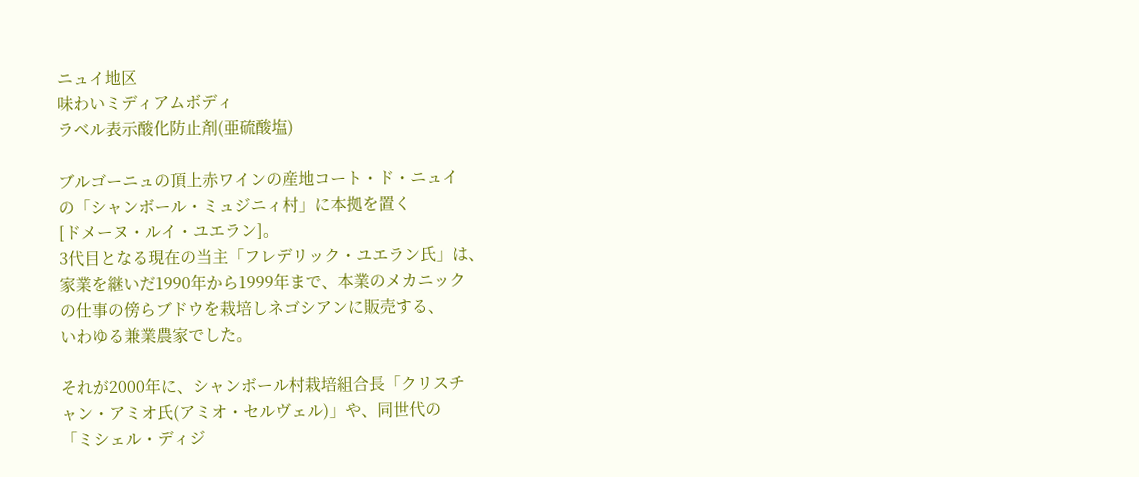ニュイ地区
味わいミディアムボディ
ラベル表示酸化防止剤(亜硫酸塩)

ブルゴーニュの頂上赤ワインの産地コート・ド・ニュイ
の「シャンボール・ミュジニィ村」に本拠を置く
[ドメーヌ・ルイ・ユエラン]。
3代目となる現在の当主「フレデリック・ユエラン氏」は、
家業を継いだ1990年から1999年まで、本業のメカニック
の仕事の傍らブドウを栽培しネゴシアンに販売する、
いわゆる兼業農家でした。

それが2000年に、シャンボール村栽培組合長「クリスチ
ャン・アミオ氏(アミオ・セルヴェル)」や、同世代の
「ミシェル・ディジ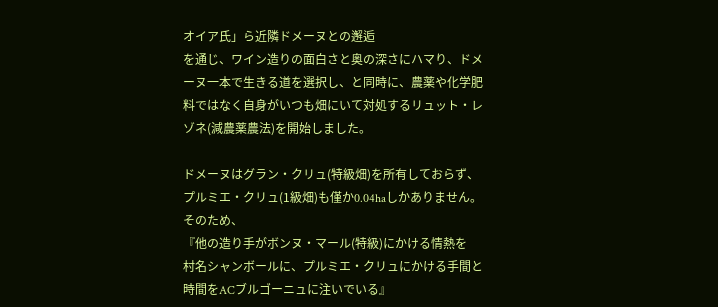オイア氏」ら近隣ドメーヌとの邂逅
を通じ、ワイン造りの面白さと奥の深さにハマり、ドメ
ーヌ一本で生きる道を選択し、と同時に、農薬や化学肥
料ではなく自身がいつも畑にいて対処するリュット・レ
ゾネ(減農薬農法)を開始しました。

ドメーヌはグラン・クリュ(特級畑)を所有しておらず、
プルミエ・クリュ(1級畑)も僅か0.04haしかありません。
そのため、
『他の造り手がボンヌ・マール(特級)にかける情熱を
村名シャンボールに、プルミエ・クリュにかける手間と
時間をACブルゴーニュに注いでいる』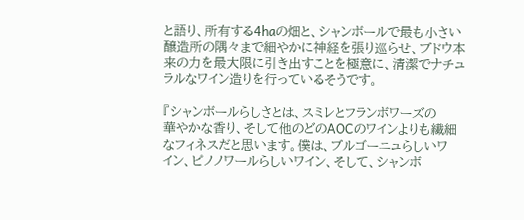と語り、所有する4haの畑と、シャンボールで最も小さい
醸造所の隅々まで細やかに神経を張り巡らせ、ブドウ本
来の力を最大限に引き出すことを極意に、清潔でナチュ
ラルなワイン造りを行っているそうです。

『シャンボールらしさとは、スミレとフランボワーズの
華やかな香り、そして他のどのAOCのワインよりも繊細
なフィネスだと思います。僕は、ブルゴーニュらしいワ
イン、ピノノワールらしいワイン、そして、シャンボ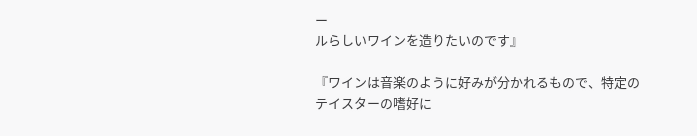ー
ルらしいワインを造りたいのです』

『ワインは音楽のように好みが分かれるもので、特定の
テイスターの嗜好に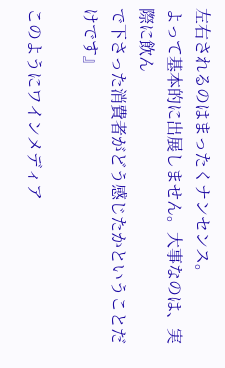左右されるのはまったくナンセンス。
よって基本的に出展しません。大事なのは、実際に飲ん
で下さった消費者がどう感じたかということだけです』

このようにワインメディア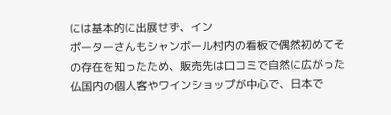には基本的に出展せず、イン
ポーターさんもシャンボール村内の看板で偶然初めてそ
の存在を知ったため、販売先は口コミで自然に広がった
仏国内の個人客やワインショップが中心で、日本で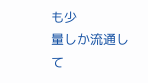も少
量しか流通して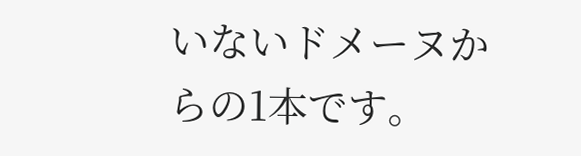いないドメーヌからの1本です。